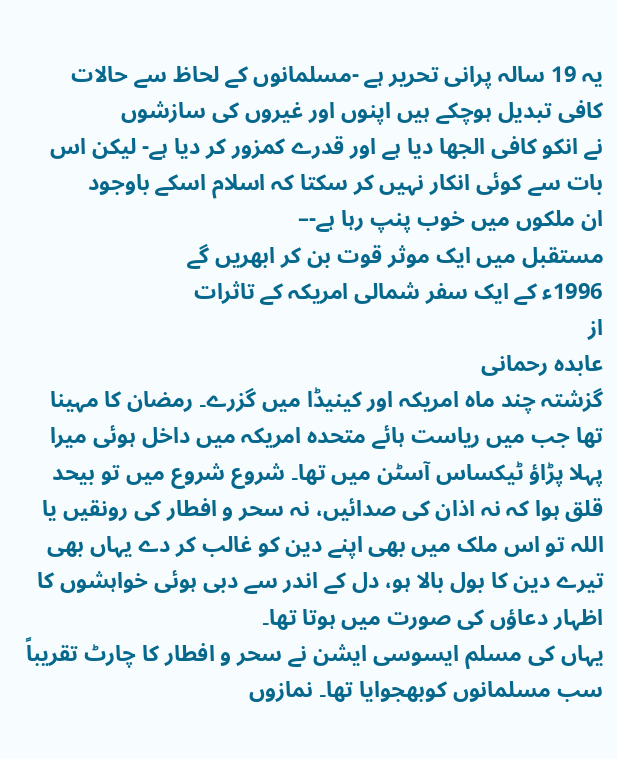یہ 19 سالہ پرانی تحریر ہے -مسلمانوں کے لحاظ سے حالات کافی تبدیل ہوچکے ہیں اپنوں اور غیروں کی سازشوں
نے انکو کافی الجھا دیا ہے اور قدرے کمزور کر دیا ہے- لیکن اس بات سے کوئی انکار نہیں کر سکتا کہ اسلام اسکے باوجود
ان ملکوں میں خوب پنپ رہا ہے-–
مستقبل میں ایک موثر قوت بن کر ابھریں گے
1996ء کے ایک سفر شمالی امریکہ کے تاثرات
از
عابدہ رحمانی
گزشتہ چند ماہ امریکہ اور کینیڈا میں گزرے۔ رمضان کا مہینا تھا جب میں ریاست ہائے متحدہ امریکہ میں داخل ہوئی میرا پہلا پڑاؤ ٹیکساس آسٹن میں تھا۔ شروع شروع میں تو بیحد قلق ہوا کہ نہ اذان کی صدائیں، نہ سحر و افطار کی رونقیں یا اللہ تو اس ملک میں بھی اپنے دین کو غالب کر دے یہاں بھی تیرے دین کا بول بالا ہو، دل کے اندر سے دبی ہوئی خواہشوں کا اظہار دعاؤں کی صورت میں ہوتا تھا۔
یہاں کی مسلم ایسوسی ایشن نے سحر و افطار کا چارٹ تقریباً سب مسلمانوں کوبھجوایا تھا۔ نمازوں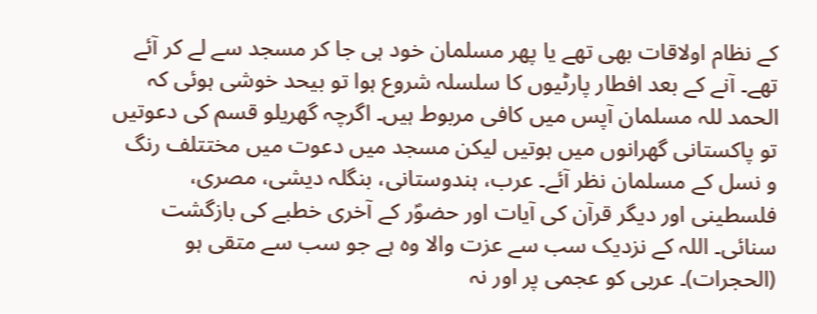کے نظام اولاقات بھی تھے یا پھر مسلمان خود ہی جا کر مسجد سے لے کر آئے تھے۔ آنے کے بعد افطار پارٹیوں کا سلسلہ شروع ہوا تو بیحد خوشی ہوئی کہ الحمد للہ مسلمان آپس میں کافی مربوط ہیں۔ اگرچہ گھریلو قسم کی دعوتیں تو پاکستانی گھرانوں میں ہوتیں لیکن مسجد میں دعوت میں مختتلف رنگ و نسل کے مسلمان نظر آئے۔ عرب، ہندوستانی، بنگلہ دیشی، مصری، فلسطینی اور دیگر قرآن کی آیات اور حضوؐر کے آخری خطبے کی بازگشت سنائی۔ اللہ کے نزدیک سب سے عزت والا وہ ہے جو سب سے متقی ہو (الحجرات)۔ عربی کو عجمی پر اور نہ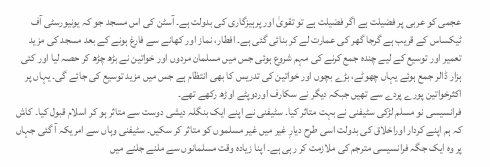عجمی کو عربی پر فضیلت ہے اگر فضیلت ہے تو تقویٰ اور پرہیزگاری کی بدولت ہے۔ آسٹن کی اس مسجد جو کہ یونیورسٹی آف ٹیکساس کے قریب ہے گرجا گھر کی عمارت لے کر بنائی گئی ہے۔ افطار، نماز اور کھانے سے فارغ ہونے کے بعد مسجد کی مزید تعمیر اور توسیع کے لیے چندہ جمع کرنے کی مہم شروع ہوئی جس میں مسلمان مردوں اور خواتین نے بڑھ چڑھ کر حصہ لیا اور کئی ہزار ڈالر جمع ہوئے یہاں چھوٹے، بڑے بچوں اور خواتین کی تدریس کا بھی انتظام ہے جس میں مزید توسیع کی جائے گی۔ یہاں پر اکثرخواتین پورے پردے سے تھیں جبکہ دیگر نے سکارف اوردوپٹے اوڑھ رکھے تھے۔
فرانسیسی نو مسلم لڑکی سٹیفنی نے بہت متاثر کیا۔ سٹیفنی نے اپنے ایک بنگلہ دیشی دوست سے متاثر ہو کر اسلام قبول کیا۔ کاش کہ ہم اپنے کردار اوراخلاق کی بدولت اسی طرح دیارِ غیر میں غیر مسلموں کو متاثر کر سکیں۔ سٹیفنی وہاں سے امریکہ آ گئی جہاں پر وہ ایک جگہ فرانسیسی مترجم کی ملازمت کر رہی ہے۔ اپنا زیادہ وقت مسلمانوں سے ملنے جلنے میں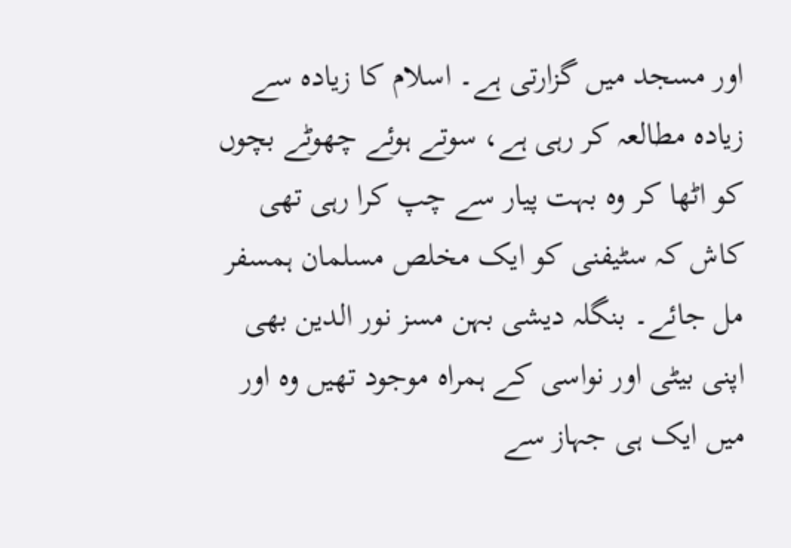اور مسجد میں گزارتی ہے۔ اسلام کا زیادہ سے زیادہ مطالعہ کر رہی ہے، سوتے ہوئے چھوٹے بچوں کو اٹھا کر وہ بہت پیار سے چپ کرا رہی تھی کاش کہ سٹیفنی کو ایک مخلص مسلمان ہمسفر مل جائے۔ بنگلہ دیشی بہن مسز نور الدین بھی اپنی بیٹی اور نواسی کے ہمراہ موجود تھیں وہ اور میں ایک ہی جہاز سے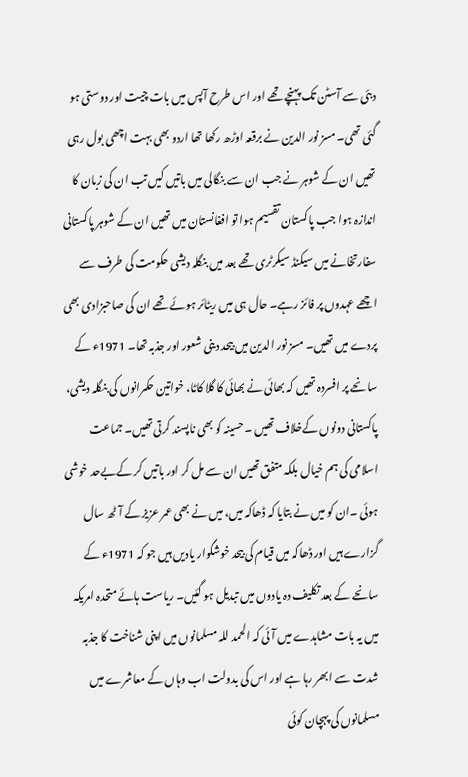دبئی سے آسٹن تک پہنچے تھے اور اس طرح آپس میں بات چیت اور دوستی ہو گئی تھی۔ مسز نور الدین نے برقعہ اوڑھ رکھا تھا اردو بھی بہت اچھی بول رہی تھیں ان کے شوہر نے جب ان سے بنگالی میں باتیں کیں تب ان کی زبان کا اندازہ ہوا جب پاکستان تقسیم ہوا تو افغانستان میں تھیں ان کے شوہر پاکستانی سفارتخانے میں سیکنڈ سیکرٹری تھے بعد میں بنگلہ دیشی حکومت کی طرف سے اچھے عہدوں پر فائز رہے۔ حال ہی میں ریٹائر ہوئے تھے ان کی صاحبزادی بھی پردے میں تھیں۔ مسز نور الدین میں بیحد دینی شعور اور جذبہ تھا۔ 1971ء کے سانحے پر افسردہ تھیں کہ بھائی نے بھائی کا گلا کاٹا، خواتین حکمرانوں کی بنگلہ دیشی، پاکستانی دونوں کےخلاف تھیں ۔حسینہ کو بھی ناپسند کرتی تھیں۔ جماعت اسلامی کی ہم خیال بلکہ متفق تھیں ان سے مل کر اور باتیں کر کےبےحد خوشی ہوئی ۔ان کو میں نے بتایا کہ ڈھاکہ میں، میں نے بھی عمر عزیز کے آٹھ سال گزارے ہیں اور ڈھاکہ میں قیام کی بیحد خوشگوار یادیں ہیں جو کہ 1971ء کے سانحے کے بعد تکلیف دہ یادوں میں تبدیل ہو گئیں۔ ریاست ہائے متحدہ امریکہ میں یہ بات مشاہدے میں آئی کہ الحمد للہ مسلمانوں میں اپنی شناخت کا جذبہ شدت سے ابھر رہا ہے اور اس کی بدولت اب وہاں کے معاشرے میں مسلمانوں کی پہچان کوئی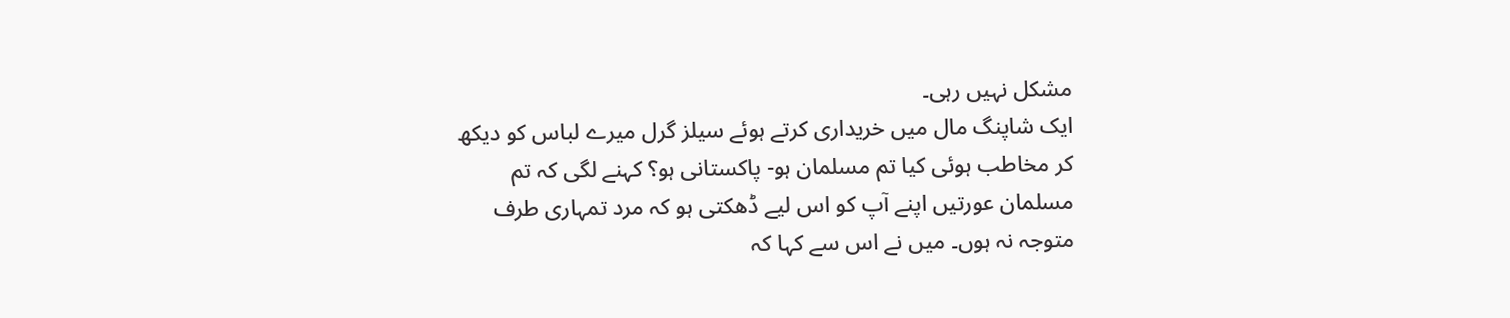مشکل نہیں رہی۔
ایک شاپنگ مال میں خریداری کرتے ہوئے سیلز گرل میرے لباس کو دیکھ کر مخاطب ہوئی کیا تم مسلمان ہو- پاکستانی ہو؟ کہنے لگی کہ تم مسلمان عورتیں اپنے آپ کو اس لیے ڈھکتی ہو کہ مرد تمہاری طرف متوجہ نہ ہوں۔ میں نے اس سے کہا کہ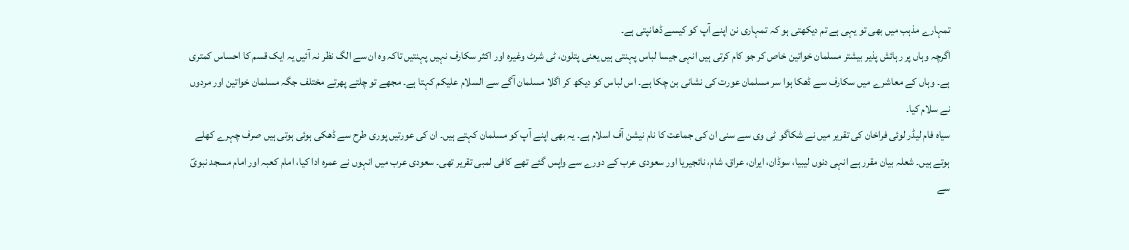تمہارے مذہب میں بھی تو یہی ہے تم دیکھتی ہو کہ تمہاری نن اپنے آپ کو کیسے ڈھانپتی ہے۔
اگرچہ وہاں پر رہائش پذیر بیشتر مسلمان خواتین خاص کر جو کام کرتی ہیں انہی جیسا لباس پہنتی ہیں یعنی پتلون، ٹی شرٹ وغیرہ اور اکثر سکارف نہیں پہنتیں تاکہ وہ ان سے الگ نظر نہ آئیں یہ ایک قسم کا احساس کمتری ہے۔ وہاں کے معاشرے میں سکارف سے ڈھکا ہوا سر مسلمان عورت کی نشانی بن چکا ہے۔ اس لباس کو دیکھ کر اگلا مسلمان آگے سے السلام علیکم کہتا ہے۔ مجھے تو چلتے پھرتے مختلف جگہ مسلمان خواتین اور مردوں نے سلام کیا۔
سیاہ فام لیڈر لوئی فراخان کی تقریر میں نے شکاگو ٹی وی سے سنی ان کی جماعت کا نام نیشن آف اسلام ہے۔ یہ بھی اپنے آپ کو مسلمان کہتے ہیں۔ ان کی عورتیں پوری طرح سے ڈھکی ہوئی ہوتی ہیں صرف چہرے کھلے ہوتے ہیں۔ شعلہ بیان مقرر ہے انہی دنوں لیبیا، سوڈان، ایران، عراق، شام، نائجیریا اور سعودی عرب کے دورے سے واپس گئے تھے کافی لمبی تقریر تھی۔ سعودی عرب میں انہوں نے عمرہ ادا کیا، امام کعبہ اور امام مسجد نبویؐ سے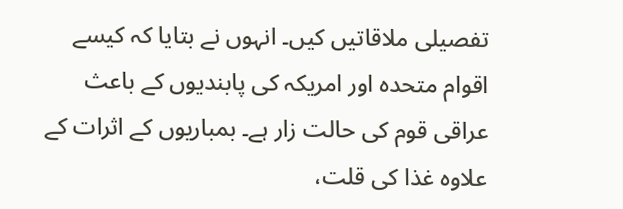تفصیلی ملاقاتیں کیں۔ انہوں نے بتایا کہ کیسے اقوام متحدہ اور امریکہ کی پابندیوں کے باعث عراقی قوم کی حالت زار ہے۔ بمباریوں کے اثرات کے علاوہ غذا کی قلت،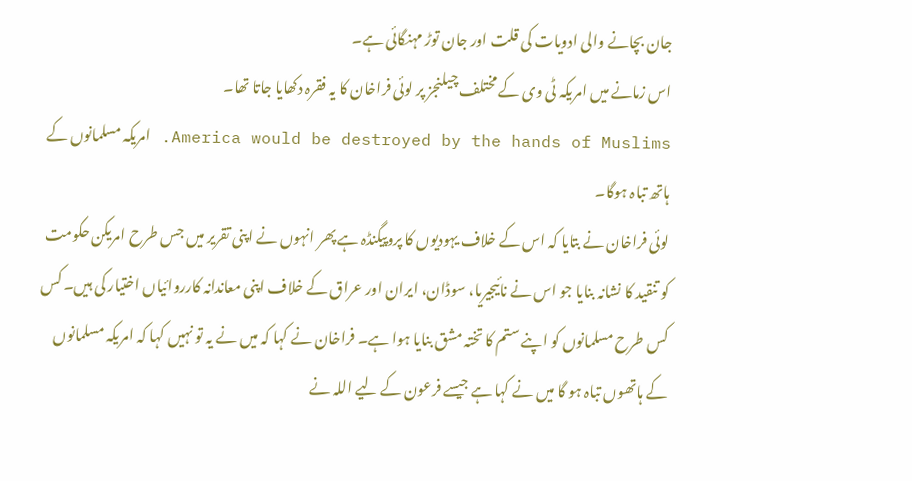جان بچانے والی ادویات کی قلت اور جان توڑ مہنگائی ہے۔
اس زمانے میں امریکہ ٹی وی کے مختلف چیلنجز پر لوئی فراخان کا یہ فقرہ دکھایا جاتا تھا۔
America would be destroyed by the hands of Muslims. امریکہ مسلمانوں کے ہاتھ تباہ ہوگا۔
لوئی فراخان نے بتایا کہ اس کے خلاف یہودیوں کا پروپیگنڈہ ہے پھر انہوں نے اپنی تقریر میں جس طرح امریکن حکومت کو تنقید کا نشانہ بنایا جو اس نے نائیجیریا، سوڈان، ایران اور عراق کے خلاف اپنی معاندانہ کارروائیاں اختیار کی ہیں۔ کس کس طرح مسلمانوں کو اپنے ستم کا تختہ مشق بنایا ہوا ہے۔ فراخان نے کہا کہ میں نے یہ تو نہیں کہا کہ امریکہ مسلمانوں کے ہاتھوں تباہ ہو گا میں نے کہا ہے جیسے فرعون کے لیے اللہ نے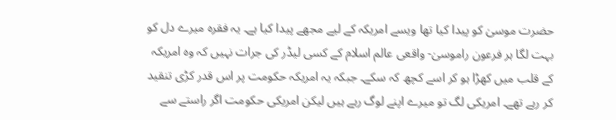حضرت موسیٰ کو پیدا کیا تھا ویسے امریکہ کے لیے مجھے پیدا کیا ہے۔ یہ فقرہ میرے دل کو بہت لگا ہر فرعون راموسیٰ- واقعی عالم اسلام کے کسی لیڈر کی جرات نہیں کہ وہ امریکہ کے قلب میں کھڑا ہو کر اسے کچھ کہ سکے۔ جبکہ یہ امریکہ حکومت پر اس قدر کڑی تنقید کر رہے تھے۔ امریکی لگ تو میرے اپنے لوگ رہے ہیں لیکن امریکی حکومت اگر راستے سے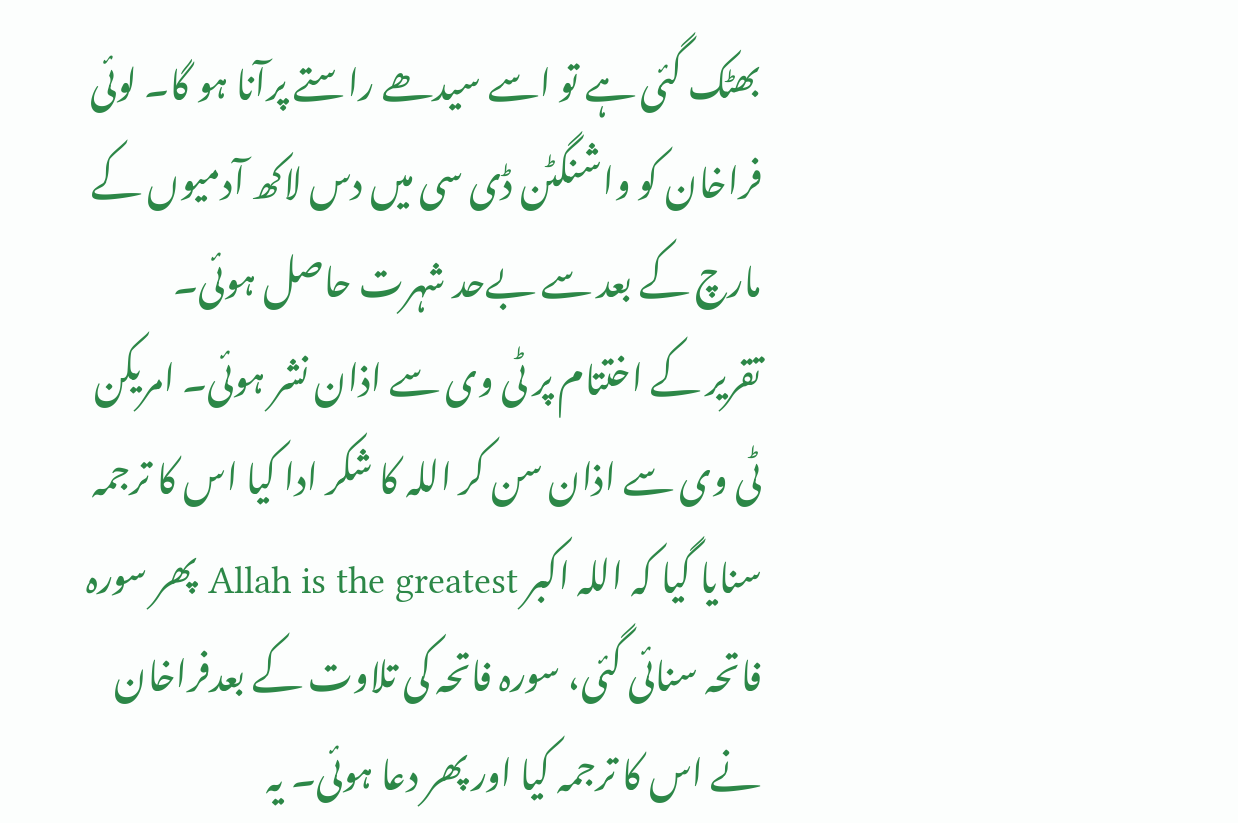بھٹک گئی ہے تو اسے سیدھے راستے پرآنا ہو گا۔ لوئی فراخان کو واشنگٹن ڈی سی میں دس لاکھ آدمیوں کے مارچ کے بعد سے بےحد شہرت حاصل ہوئی۔
تقریر کے اختتام پر ٹی وی سے اذان نشر ہوئی۔ امریکن ٹی وی سے اذان سن کر اللہ کا شکر ادا کیا اس کا ترجمہ سنایا گیا کہ اللہ اکبر Allah is the greatest پھر سورہ فاتحہ سنائی گئی، سورہ فاتحہ کی تلاوت کے بعدفراخان نے اس کا ترجمہ کیا اور پھر دعا ہوئی۔ یہ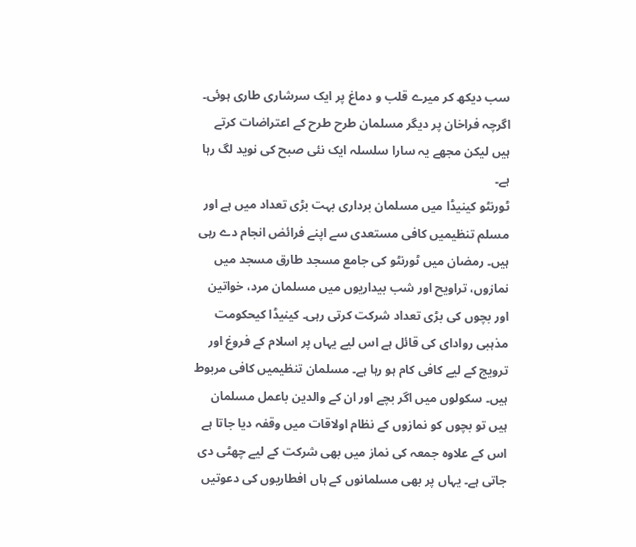سب دیکھ کر میرے قلب و دماغ پر ایک سرشاری طاری ہوئی۔ اگرچہ فراخان پر دیگر مسلمان طرح طرح کے اعتراضات کرتے ہیں لیکن مجھے یہ سارا سلسلہ ایک نئی صبح کی نوید لگ رہا ہے۔
ٹورنٹو کینیڈا میں مسلمان برداری بہت بڑی تعداد میں ہے اور مسلم تنظیمیں کافی مستعدی سے اپنے فرائض انجام دے رہی ہیں۔ رمضان میں ٹورنٹو کی جامع مسجد طارق مسجد میں نمازوں، تراویح اور شب بیداریوں میں مسلمان مرد، خواتین اور بچوں کی بڑی تعداد شرکت کرتی رہی۔ کینیڈا کیحکومت مذہبی روادای کی قائل ہے اس لیے یہاں پر اسلام کے فروغ اور ترویج کے لیے کافی کام ہو رہا ہے۔ مسلمان تنظیمیں کافی مربوط ہیں۔ سکولوں میں اگر بچے اور ان کے والدین باعمل مسلمان ہیں تو بچوں کو نمازوں کے نظام اولاقات میں وقفہ دیا جاتا ہے اس کے علاوہ جمعہ کی نماز میں بھی شرکت کے لیے چھٹی دی جاتی ہے۔ یہاں پر بھی مسلمانوں کے ہاں افطاریوں کی دعوتیں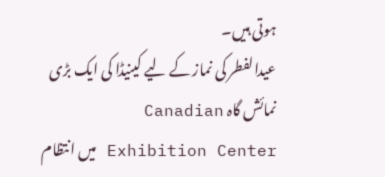ہوتی ہیں۔
عیدالفطر کی نماز کے لیے کینیڈا کی ایک بڑی نمائش گاہ Canadian Exhibition Center میں انتظام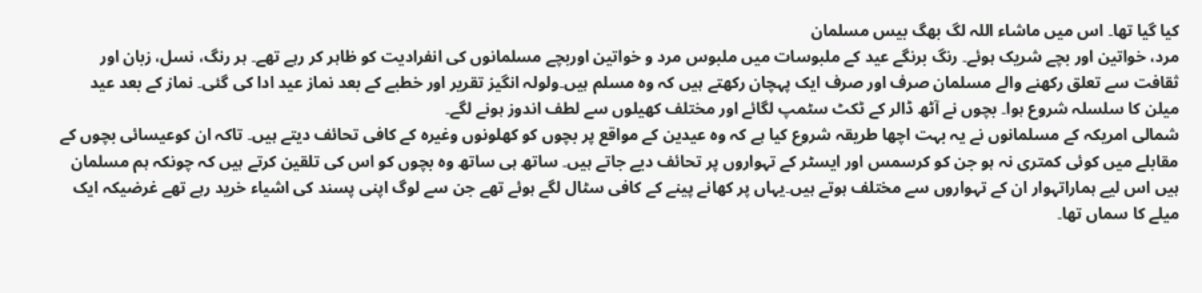کیا گیا تھا۔ اس میں ماشاء اللہ لگ بھگ بیس مسلمان
مرد، خواتین اور بچے شریک ہوئے۔ رنگ برنگے عید کے ملبوسات میں ملبوس مرد و خواتین اوربچے مسلمانوں کی انفرادیت کو ظاہر کر رہے تھے۔ ہر رنگ، نسل، زبان اور ثقافت سے تعلق رکھنے والے مسلمان صرف اور صرف ایک پہچان رکھتے ہیں کہ وہ مسلم ہیں۔ولولہ انگیز تقریر اور خطبے کے بعد نماز عید ادا کی گئی۔ نماز کے بعد عید میلن کا سلسلہ شروع ہوا۔ بچوں نے آٹھ ڈالر کے ٹکٹ سٹمپ لگائے اور مختلف کھیلوں سے لطف اندوز ہونے لگے۔
شمالی امریکہ کے مسلمانوں نے یہ بہت اچھا طریقہ شروع کیا ہے کہ وہ عیدین کے مواقع پر بچوں کو کھلونوں وغیرہ کے کافی تحائف دیتے ہیں۔ تاکہ ان کوعیسائی بچوں کے مقابلے میں کوئی کمتری نہ ہو جن کو کرسمس اور ایسٹر کے تہواروں پر تحائف دیے جاتے ہیں۔ ساتھ ہی ساتھ وہ بچوں کو اس کی تلقین کرتے ہیں کہ چونکہ ہم مسلمان ہیں اس لیے ہماراتہوار ان کے تہواروں سے مختلف ہوتے ہیں۔یہاں پر کھانے پینے کے کافی سٹال لگے ہوئے تھے جن سے لوگ اپنی پسند کی اشیاء خرید رہے تھے غرضیکہ ایک میلے کا سماں تھا۔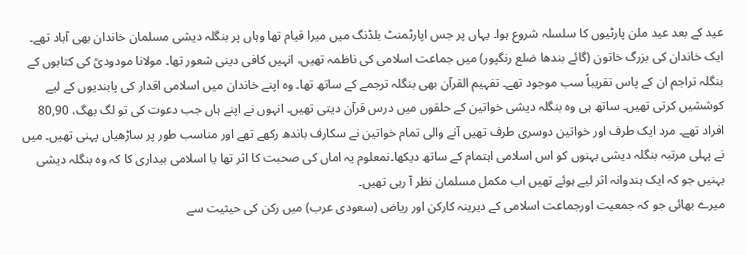عید کے بعد عید ملن پارٹیوں کا سلسلہ شروع ہوا۔ یہاں پر جس اپارٹمنٹ بلڈنگ میں میرا قیام تھا وہاں پر بنگلہ دیشی مسلمان خاندان بھی آباد تھے۔ ایک خاندان کی بزرگ خاتون (گائے بندھا ضلع رنگپور) میں جماعت اسلامی کی ناظمہ تھیں، انہیں کافی دینی شعور تھا۔ مولانا مودودیؒ کی کتابوں کے بنگلہ تراجم ان کے پاس تقریباً سب موجود تھے۔ تفہیم القرآن بھی بنگلہ ترجمے کے ساتھ تھا۔ وہ اپنے خاندان میں اسلامی اقدار کی پابندیوں کے لیے کوششیں کرتی تھیں۔ ساتھ ہی وہ بنگلہ دیشی خواتین کے حلقوں میں درس قرآن دیتی تھیں۔ انہوں نے اپنے ہاں جب دعوت کی تو لگ بھگ، 80,90 افراد تھے۔ مرد ایک طرف اور خواتین دوسری طرف تھیں آنے والی تمام خواتین نے سکارف باندھ رکھے تھے اور مناسب طور پر ساڑھیاں پہنی تھیں۔ میں نے پہلی مرتبہ بنگلہ دیشی بہنوں کو اس اسلامی اہتمام کے ساتھ دیکھا۔نمعلوم یہ اماں کی صحبت کا اثر تھا یا اسلامی بیداری کا کہ وہ بنگلہ دیشی بہنیں جو کہ ایک ہندوانہ اثر لیے ہوئے تھیں اب مکمل مسلمان نظر آ رہی تھیں۔
میرے بھائی جو کہ جمعیت اورجماعت اسلامی کے دیرینہ کارکن اور ریاض (سعودی عرب) میں رکن کی حیثیت سے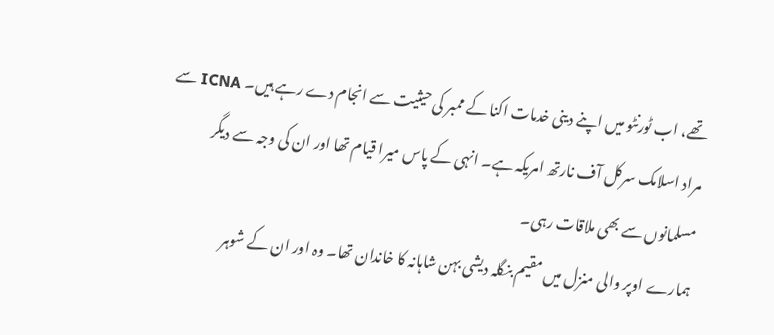تھے، اب ٹورنٹو میں اپنے دینی خدمات اکنا کے ممبر کی حیثیت سے انجام دے رہے ہیں۔ ICNA سے مراد اسلامک سرکل آف نارتھ امریکہ ہے۔ انہی کے پاس میرا قیام تھا اور ان کی وجہ سے دیگر مسلمانوں سے بھی ملاقات رہی۔
ہمارے اوپر والی منزل میں مقیم بنگلہ دیشی بہن شاہانہ کا خاندان تھا۔ وہ اور ان کے شوہر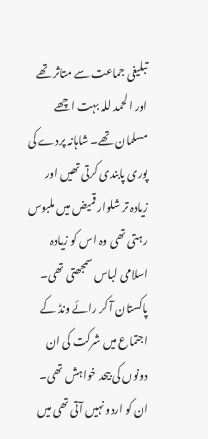تبلیغی جماعت سے متاثر تھے اور الحمد للہ بہت اچھے مسلمان تھے۔ شاہانہ پردے کی پوری پابندی کرتی تھیں اور زیادہ تر شلوار قمیض میں ملبوس رہتی تھی وہ اس کو زیادہ اسلامی لباس سمجھتی تھی۔ پاکستان آ کر رائے ونڈ کے اجتماع میں شرکت کی ان دونوں کی بیحد خواہش تھی۔ ان کو اردو نہیں آتی تھی میں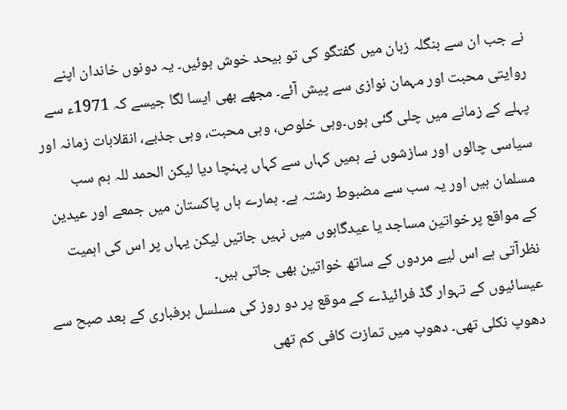نے جب ان سے بنگلہ زبان میں گفتگو کی تو بیحد خوش ہوئیں۔ یہ دونوں خاندان اپنے روایتی محبت اور مہمان نوازی سے پیش آئے۔ مجھے بھی ایسا لگا جیسے کہ 1971ء سے پہلے کے زمانے میں چلی گئی ہوں۔وہی خلوص، وہی محبت، وہی جذبے، انقلابات زمانہ اور سیاسی چالوں اور سازشوں نے ہمیں کہاں سے کہاں پہنچا دیا لیکن الحمد للہ ہم سب مسلمان ہیں اور یہ سب سے مضبوط رشتہ ہے۔ ہمارے ہاں پاکستان میں جمعے اور عیدین کے مواقع پرخواتین مساجد یا عیدگاہوں میں نہیں جاتیں لیکن یہاں پر اس کی اہمیت نظرآتی ہے اس لیے مردوں کے ساتھ خواتین بھی جاتی ہیں۔
عیسائیوں کے تہوار گڈ فرائیڈے کے موقع پر دو روز کی مسلسل برفباری کے بعد صبح سے دھوپ نکلی تھی۔ دھوپ میں تمازت کافی کم تھی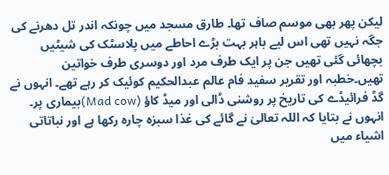لیکن پھر بھی موسم صاف تھا۔ طارق مسجد میں چونکہ اندر تل دھرنے کی جگہ نہیں تھی اس لیے باہر بہت بڑے احاطے میں پلاسٹک کی شیٹیں بچھائی گئی تھیں جن پر ایک طرف مرد اور دوسری طرف خواتین تھیں۔خطبہ اور تقریر سفید فام عالم عبدالحکیم کوئیک کر رہے تھے۔ انہوں نے گڈ فرائیڈے کی تاریخ پر روشنی ڈالی اور میڈ کاؤ (Mad cow)بیماری پر۔ انہوں نے بتایا کہ اللہ تعالیٰ نے گائے کی غذا سبزہ چارہ رکھا ہے اور نباتاتی اشیاء میں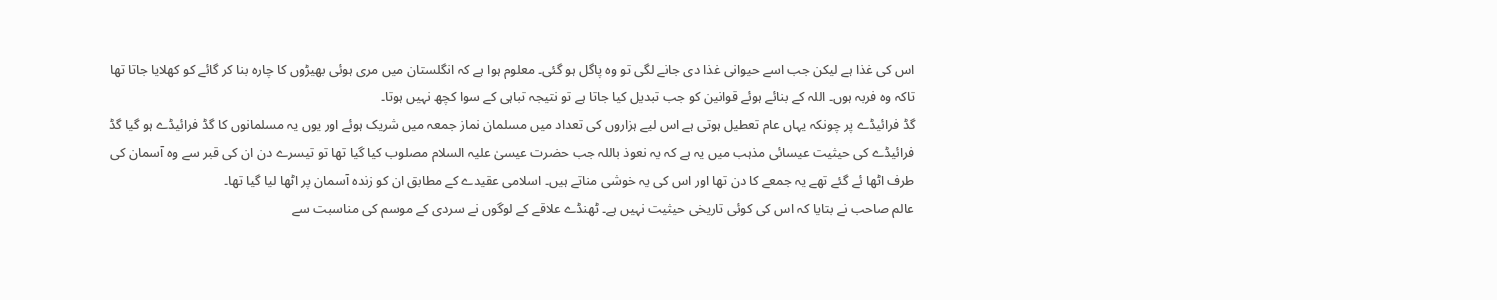اس کی غذا ہے لیکن جب اسے حیوانی غذا دی جانے لگی تو وہ پاگل ہو گئی۔ معلوم ہوا ہے کہ انگلستان میں مری ہوئی بھیڑوں کا چارہ بنا کر گائے کو کھلایا جاتا تھا تاکہ وہ فربہ ہوں۔ اللہ کے بنائے ہوئے قوانین کو جب تبدیل کیا جاتا ہے تو نتیجہ تباہی کے سوا کچھ نہیں ہوتا۔
گڈ فرائیڈے پر چونکہ یہاں عام تعطیل ہوتی ہے اس لیے ہزاروں کی تعداد میں مسلمان نماز جمعہ میں شریک ہوئے اور یوں یہ مسلمانوں کا گڈ فرائیڈے ہو گیا گڈ فرائیڈے کی حیثیت عیسائی مذہب میں یہ ہے کہ یہ نعوذ باللہ جب حضرت عیسیٰ علیہ السلام مصلوب کیا گیا تھا تو تیسرے دن ان کی قبر سے وہ آسمان کی طرف اٹھا ئے گئے تھے یہ جمعے کا دن تھا اور اس کی یہ خوشی مناتے ہیں۔ اسلامی عقیدے کے مطابق ان کو زندہ آسمان پر اٹھا لیا گیا تھا۔
عالم صاحب نے بتایا کہ اس کی کوئی تاریخی حیثیت نہیں ہے۔ ٹھنڈے علاقے کے لوگوں نے سردی کے موسم کی مناسبت سے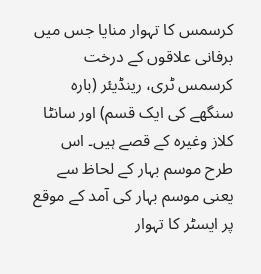کرسمس کا تہوار منایا جس میں برفانی علاقوں کے درخت کرسمس ٹری، رینڈیئر (بارہ سنگھے کی ایک قسم) اور سانٹا کلاز وغیرہ کے قصے ہیں۔ اس طرح موسم بہار کے لحاظ سے یعنی موسم بہار کی آمد کے موقع پر ایسٹر کا تہوار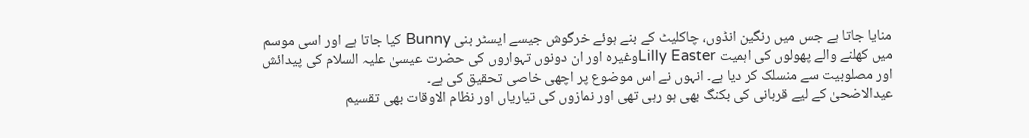منایا جاتا ہے جس میں رنگین انڈوں، چاکلیٹ کے بنے ہوئے خرگوش جیسے ایسٹر بنی Bunny کیا جاتا ہے اور اسی موسم میں کھلنے والے پھولوں کی اہمیت Lilly Easterوغیرہ اور ان دونوں تہواروں کی حضرت عیسیٰ علیہ السلام کی پیدائش اور مصلوبیت سے منسلک کر دیا ہے۔ انہوں نے اس موضوع پر اچھی خاصی تحقیق کی ہے۔
عیدالاضحیٰ کے لیے قربانی کی بکنگ بھی ہو رہی تھی اور نمازوں کی تیاریاں اور نظام الاوقات بھی تقسیم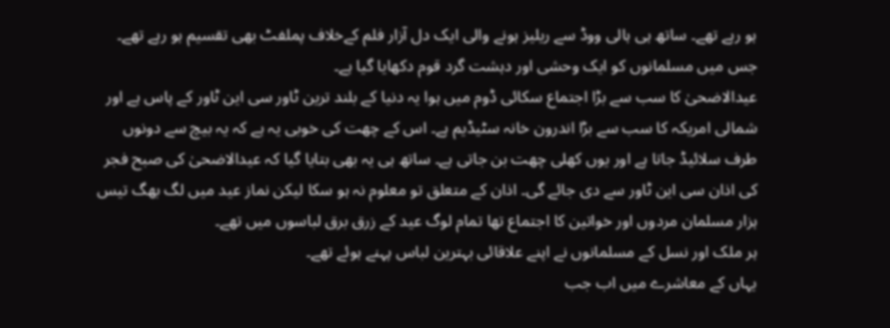ہو رہے تھے۔ ساتھ ہی ہالی ووڈ سے ریلیز ہونے والی ایک دل آزار فلم کےخلاف پملفٹ بھی تقسیم ہو رہے تھے۔ جس میں مسلمانوں کو ایک وحشی اور دہشت گرد قوم دکھایا گیا ہے۔
عیدالاضحیٰ کا سب سے بڑا اجتماع سکائی ڈوم میں ہوا یہ دنیا کے بلند ترین ٹاور سی این ٹاور کے پاس ہے اور شمالی امریکہ کا سب سے بڑا اندرون خانہ سٹیڈیم ہے۔ اس کے چھت کی خوبی یہ ہے کہ یہ بیچ سے دونوں طرف سلائیڈ جاتا ہے اور یوں کھلی چھت بن جاتی ہے۔ ساتھ ہی یہ بھی بتایا گیا کہ عیدالاضحیٰ کی صبح فجر کی اذان سی این ٹاور سے دی جائے گی۔ اذان کے متعلق تو معلوم نہ ہو سکا لیکن نماز عید میں لگ بھگ تیس ہزار مسلمان مردوں اور خواتین کا اجتماع تھا تمام لوگ عید کے زرق برق لباسوں میں تھے۔
ہر ملک اور نسل کے مسلمانوں نے اپنے علاقائی بہترین لباس پہنے ہوئے تھے۔
یہاں کے معاشرے میں اب جب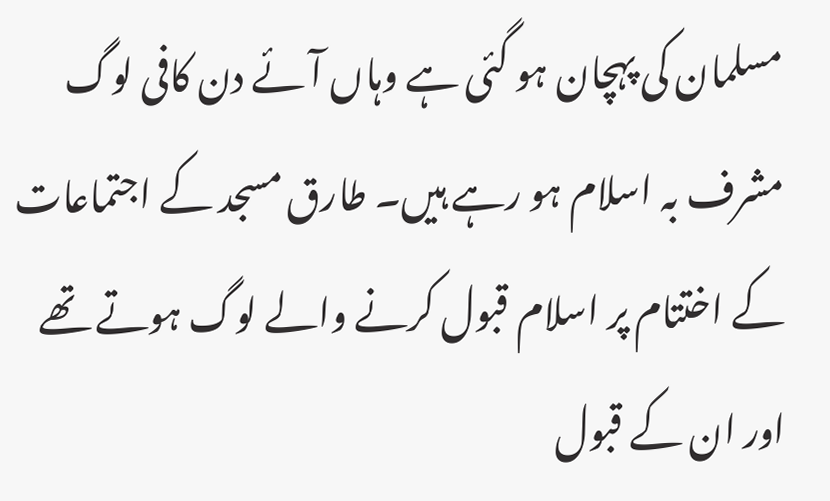مسلمان کی پہچان ہو گئی ہے وہاں آئے دن کافی لوگ مشرف بہ اسلام ہو رہے ہیں۔ طارق مسجد کے اجتماعات کے اختتام پر اسلام قبول کرنے والے لوگ ہوتے تھے اور ان کے قبول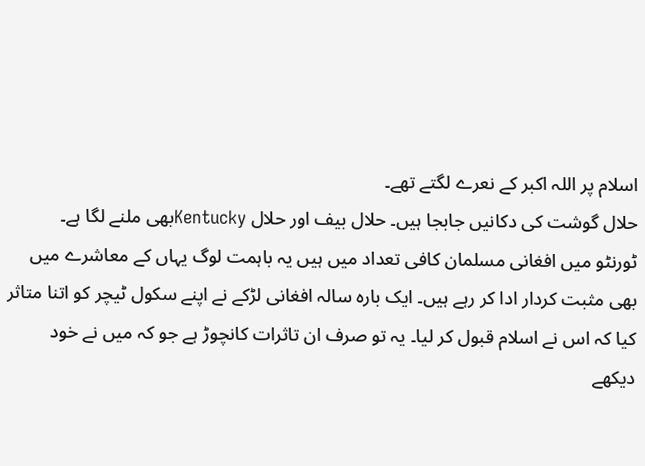اسلام پر اللہ اکبر کے نعرے لگتے تھے۔
حلال گوشت کی دکانیں جابجا ہیں۔ حلال بیف اور حلال Kentuckyبھی ملنے لگا ہے۔
ٹورنٹو میں افغانی مسلمان کافی تعداد میں ہیں یہ باہمت لوگ یہاں کے معاشرے میں بھی مثبت کردار ادا کر رہے ہیں۔ ایک بارہ سالہ افغانی لڑکے نے اپنے سکول ٹیچر کو اتنا متاثر کیا کہ اس نے اسلام قبول کر لیا۔ یہ تو صرف ان تاثرات کانچوڑ ہے جو کہ میں نے خود دیکھے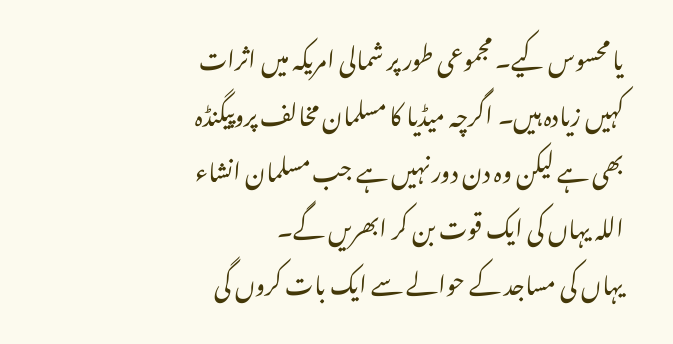یا محسوس کیے۔ مجموعی طور پر شمالی امریکہ میں اثرات کہیں زیادہ ہیں۔ اگرچہ میڈیا کا مسلمان مخالف پروپیگنڈہ بھی ہے لیکن وہ دن دور نہیں ہے جب مسلمان انشاء اللہ یہاں کی ایک قوت بن کر ابھریں گے۔
یہاں کی مساجد کے حوالے سے ایک بات کروں گی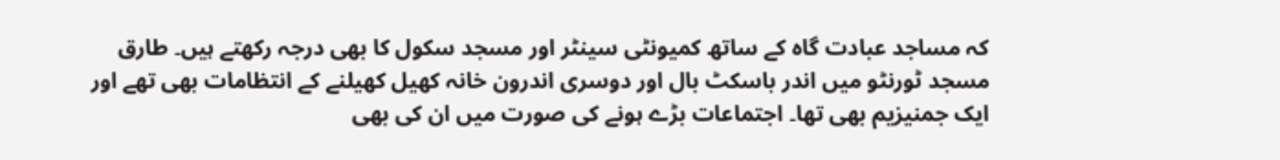کہ مساجد عبادت گاہ کے ساتھ کمیونٹی سینٹر اور مسجد سکول کا بھی درجہ رکھتے ہیں۔ طارق مسجد ٹورنٹو میں اندر باسکٹ بال اور دوسری اندرون خانہ کھیل کھیلنے کے انتظامات بھی تھے اور ایک جمنیزیم بھی تھا۔ اجتماعات بڑے ہونے کی صورت میں ان کی بھی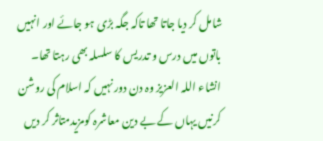شامل کر دیا جاتا تھا تاکہ جگہ بڑی ہو جائے اور انہیں باتوں میں درس و تدریس کا سلسلہ بھی رہتا تھا۔ انشاء اللہ العزیز وہ دن دور نہیں کہ اسلام کی روشن کرنیں یہاں کے بے دین معاشرہ کومزیدمتاثر کر دیں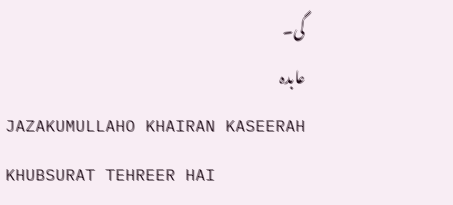گی۔
عابدہ
JAZAKUMULLAHO KHAIRAN KASEERAH
KHUBSURAT TEHREER HAI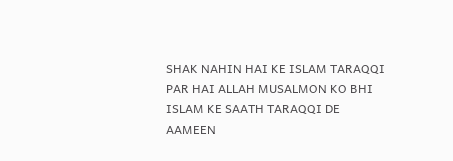SHAK NAHIN HAI KE ISLAM TARAQQI PAR HAI ALLAH MUSALMON KO BHI ISLAM KE SAATH TARAQQI DE AAMEEN